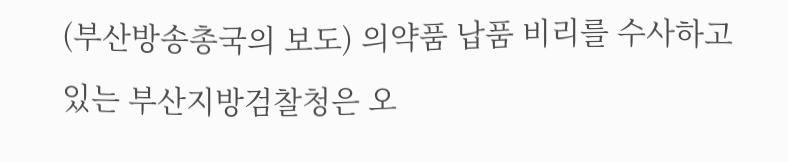(부산방송총국의 보도) 의약품 납품 비리를 수사하고 있는 부산지방검찰청은 오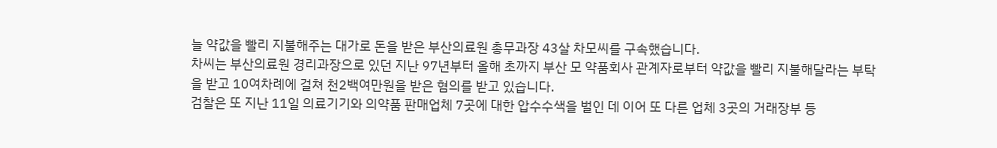늘 약값을 빨리 지불해주는 대가로 돈을 받은 부산의료원 총무과장 43살 차모씨를 구속했습니다.
차씨는 부산의료원 경리과장으로 있던 지난 97년부터 올해 초까지 부산 모 약품회사 관계자로부터 약값을 빨리 지불해달라는 부탁을 받고 10여차례에 걸쳐 천2백여만원을 받은 혐의를 받고 있습니다.
검찰은 또 지난 11일 의료기기와 의약품 판매업체 7곳에 대한 압수수색을 벌인 데 이어 또 다른 업체 3곳의 거래장부 등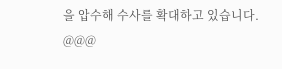을 압수해 수사를 확대하고 있습니다.
@@@